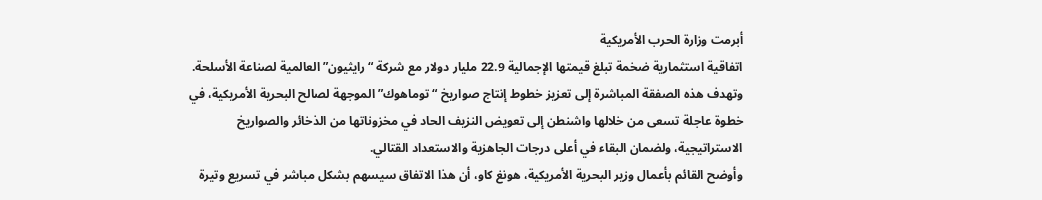أبرمت وزارة الحرب الأمريكية
اتفاقية استثمارية ضخمة تبلغ قيمتها الإجمالية 22.9 مليار دولار مع شركة “رايثيون” العالمية لصناعة الأسلحة. وتهدف هذه الصفقة المباشرة إلى تعزيز خطوط إنتاج صواريخ “توماهوك” الموجهة لصالح البحرية الأمريكية، في خطوة عاجلة تسعى من خلالها واشنطن إلى تعويض النزيف الحاد في مخزوناتها من الذخائر والصواريخ الاستراتيجية، ولضمان البقاء في أعلى درجات الجاهزية والاستعداد القتالي.
وأوضح القائم بأعمال وزير البحرية الأمريكية، هونغ كاو، أن هذا الاتفاق سيسهم بشكل مباشر في تسريع وتيرة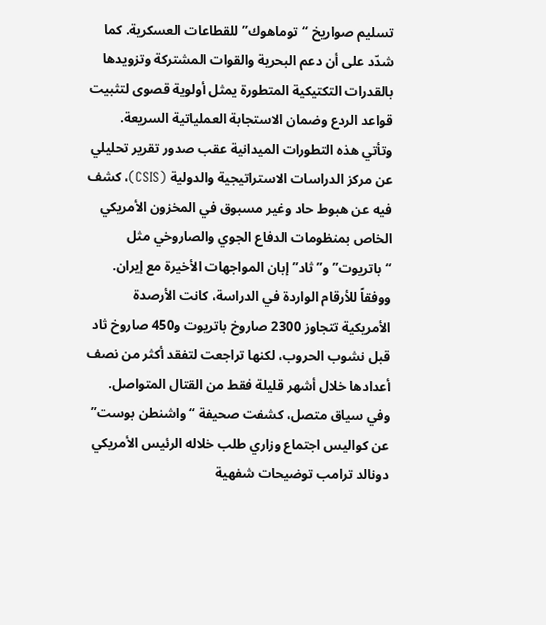تسليم صواريخ “توماهوك” للقطاعات العسكرية. كما شدّد على أن دعم البحرية والقوات المشتركة وتزويدها بالقدرات التكتيكية المتطورة يمثل أولوية قصوى لتثبيت قواعد الردع وضمان الاستجابة العملياتية السريعة.
وتأتي هذه التطورات الميدانية عقب صدور تقرير تحليلي عن مركز الدراسات الاستراتيجية والدولية (CSIS)، كشف فيه عن هبوط حاد وغير مسبوق في المخزون الأمريكي الخاص بمنظومات الدفاع الجوي والصاروخي مثل “باتريوت” و”ثاد” إبان المواجهات الأخيرة مع إيران. ووفقاً للأرقام الواردة في الدراسة، كانت الأرصدة الأمريكية تتجاوز 2300 صاروخ باتريوت و450 صاروخ ثاد قبل نشوب الحروب، لكنها تراجعت لتفقد أكثر من نصف أعدادها خلال أشهر قليلة فقط من القتال المتواصل.
وفي سياق متصل، كشفت صحيفة “واشنطن بوست” عن كواليس اجتماع وزاري طلب خلاله الرئيس الأمريكي دونالد ترامب توضيحات شفهية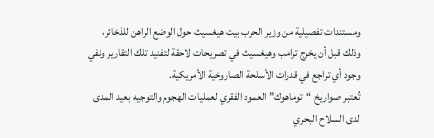ومستندات تفصيلية من وزير الحرب بيت هيغسيث حول الوضع الراهن للذخائر، وذلك قبل أن يخرج ترامب وهيغسيث في تصريحات لاحقة لتفنيد تلك التقارير ونفي وجود أي تراجع في قدرات الأسلحة الصاروخية الأمريكية.
تُعتبر صواريخ “توماهوك” العمود الفقري لعمليات الهجوم والتوجيه بعيد المدى لدى السلاح البحري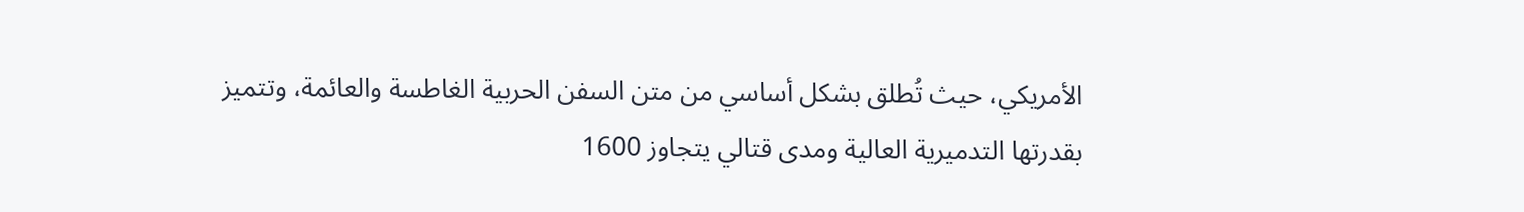الأمريكي، حيث تُطلق بشكل أساسي من متن السفن الحربية الغاطسة والعائمة، وتتميز بقدرتها التدميرية العالية ومدى قتالي يتجاوز 1600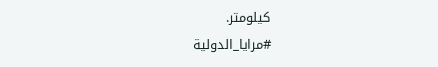كيلومتر.
#مرايا_الدولية